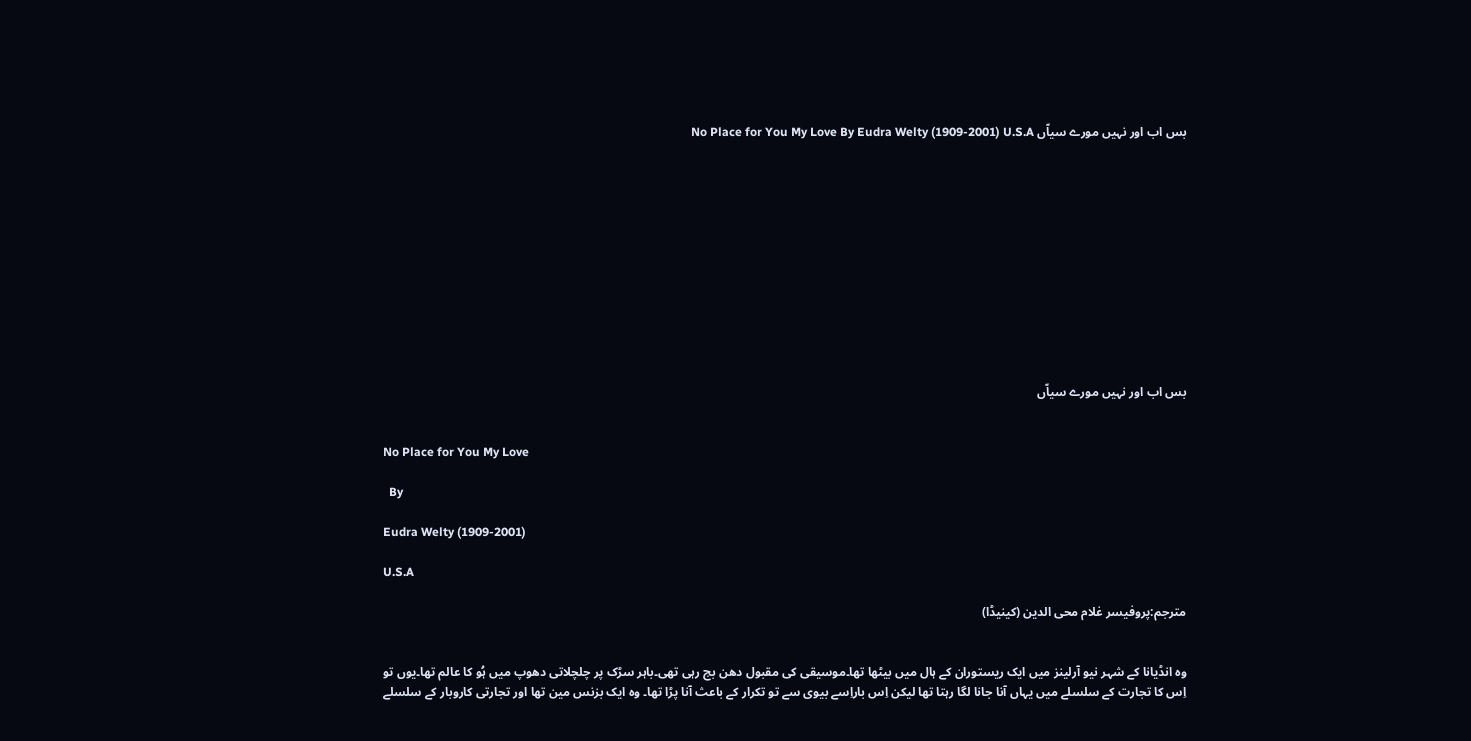بس اب اور نہیں مورے سیاّں No Place for You My Love By Eudra Welty (1909-2001) U.S.A












بس اب اور نہیں مورے سیاّں


No Place for You My Love

  By

Eudra Welty (1909-2001)

U.S.A

مترجم:پروفیسر غلام محی الدین (کینیڈا)


وہ انڈیانا کے شہر نیو آرلینز میں ایک ریستوران کے ہال میں بیٹھا تھا۔موسیقی کی مقبول دھن بج رہی تھی۔باہر سڑک پر چلچلاتی دھوپ میں ہُو کا عالم تھا۔یوں تو اِس کا تجارت کے سلسلے میں یہاں آنا جانا لگا رہتا تھا لیکن اِس باراِسے بیوی سے تو تکرار کے باعث آنا پڑا تھا۔ وہ ایک بزنس مین تھا اور تجارتی کاروبار کے سلسلے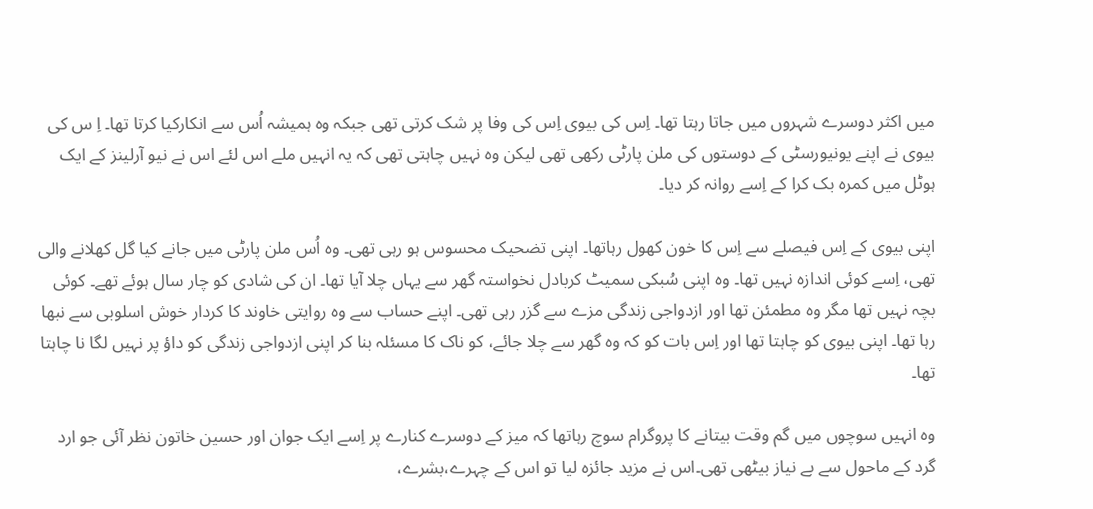میں اکثر دوسرے شہروں میں جاتا رہتا تھا۔ اِس کی بیوی اِس کی وفا پر شک کرتی تھی جبکہ وہ ہمیشہ اُس سے انکارکیا کرتا تھا۔ اِ س کی بیوی نے اپنے یونیورسٹی کے دوستوں کی ملن پارٹی رکھی تھی لیکن وہ نہیں چاہتی تھی کہ یہ انہیں ملے اس لئے اس نے نیو آرلینز کے ایک ہوٹل میں کمرہ بک کرا کے اِسے روانہ کر دیا۔

اپنی بیوی کے اِس فیصلے سے اِس کا خون کھول رہاتھا۔ اپنی تضحیک محسوس ہو رہی تھی۔ وہ اُس ملن پارٹی میں جانے کیا گل کھلانے والی تھی، اِسے کوئی اندازہ نہیں تھا۔ وہ اپنی سُبکی سمیٹ کربادل نخواستہ گھر سے یہاں چلا آیا تھا۔ ان کی شادی کو چار سال ہوئے تھے۔ کوئی بچہ نہیں تھا مگر وہ مطمئن تھا اور ازدواجی زندگی مزے سے گزر رہی تھی۔ اپنے حساب سے وہ روایتی خاوند کا کردار خوش اسلوبی سے نبھا رہا تھا۔ اپنی بیوی کو چاہتا تھا اور اِس بات کو کہ وہ گھر سے چلا جائے، کو ناک کا مسئلہ بنا کر اپنی ازدواجی زندگی کو داؤ پر نہیں لگا نا چاہتا تھا۔

وہ انہیں سوچوں میں گم وقت بیتانے کا پروگرام سوچ رہاتھا کہ میز کے دوسرے کنارے پر اِسے ایک جوان اور حسین خاتون نظر آئی جو ارد گرد کے ماحول سے بے نیاز بیٹھی تھی۔اس نے مزید جائزہ لیا تو اس کے چہرے،بشرے،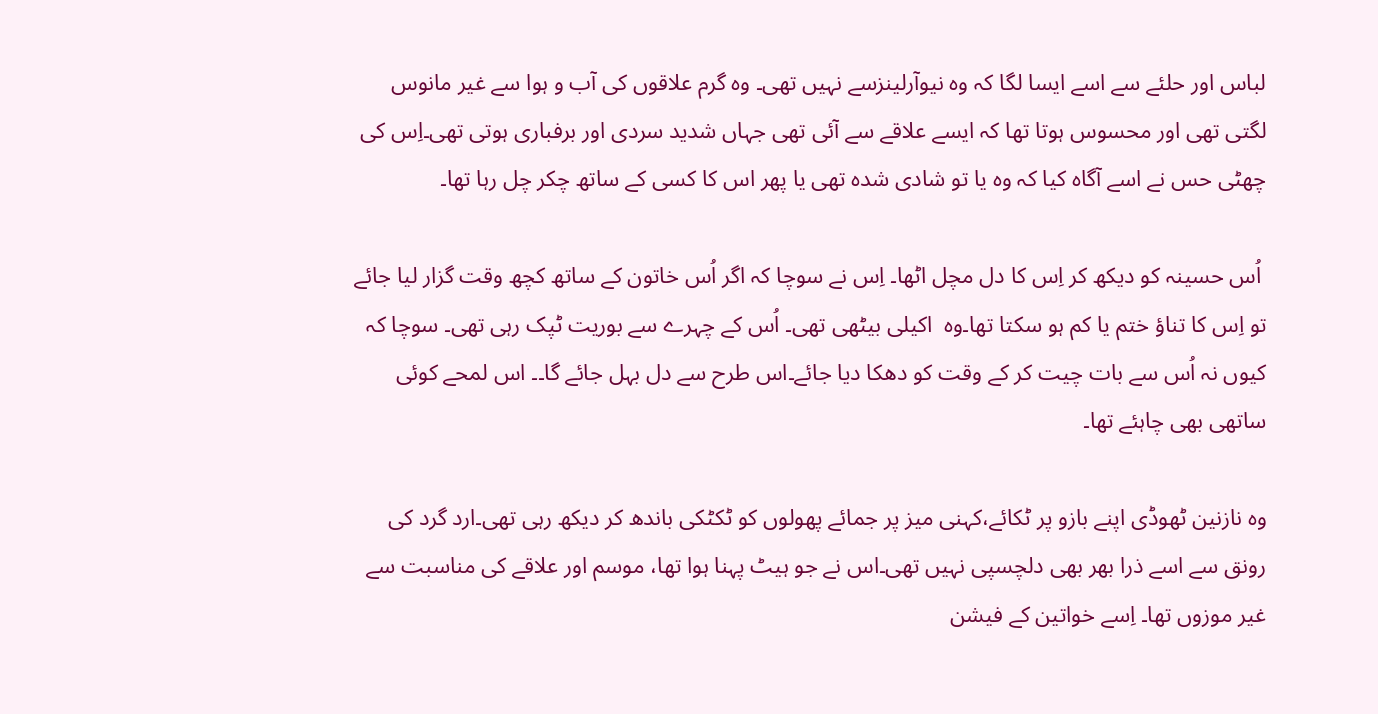لباس اور حلئے سے اسے ایسا لگا کہ وہ نیوآرلینزسے نہیں تھی۔ وہ گرم علاقوں کی آب و ہوا سے غیر مانوس لگتی تھی اور محسوس ہوتا تھا کہ ایسے علاقے سے آئی تھی جہاں شدید سردی اور برفباری ہوتی تھی۔اِس کی چھٹی حس نے اسے آگاہ کیا کہ وہ یا تو شادی شدہ تھی یا پھر اس کا کسی کے ساتھ چکر چل رہا تھا۔

 اُس حسینہ کو دیکھ کر اِس کا دل مچل اٹھا۔ اِس نے سوچا کہ اگر اُس خاتون کے ساتھ کچھ وقت گزار لیا جائے تو اِس کا تناؤ ختم یا کم ہو سکتا تھا۔وہ  اکیلی بیٹھی تھی۔ اُس کے چہرے سے بوریت ٹپک رہی تھی۔ سوچا کہ کیوں نہ اُس سے بات چیت کر کے وقت کو دھکا دیا جائے۔اس طرح سے دل بہل جائے گا۔۔ اس لمحے کوئی ساتھی بھی چاہئے تھا۔

وہ نازنین ٹھوڈی اپنے بازو پر ٹکائے،کہنی میز پر جمائے پھولوں کو ٹکٹکی باندھ کر دیکھ رہی تھی۔ارد گرد کی رونق سے اسے ذرا بھر بھی دلچسپی نہیں تھی۔اس نے جو ہیٹ پہنا ہوا تھا، موسم اور علاقے کی مناسبت سے غیر موزوں تھا۔ اِسے خواتین کے فیشن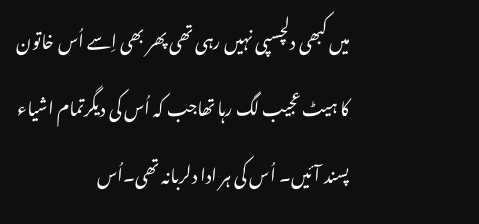میں کبھی دلچسپی نہیں رہی تھی پھر بھی اِسے اُس خاتون کا ہیٹ عجیب لگ رہا تھاجب کہ اُس کی دیگرتمام اشیاء پسند آئیں۔ اُس کی ہر ادا دلربانہ تھی۔اُس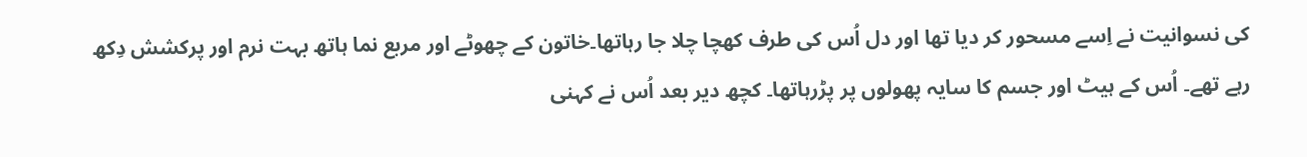کی نسوانیت نے اِسے مسحور کر دیا تھا اور دل اُس کی طرف کھچا چلا جا رہاتھا۔خاتون کے چھوٹے اور مربع نما ہاتھ بہت نرم اور پرکشش دِکھ رہے تھے۔ اُس کے ہیٹ اور جسم کا سایہ پھولوں پر پڑرہاتھا۔ کچھ دیر بعد اُس نے کہنی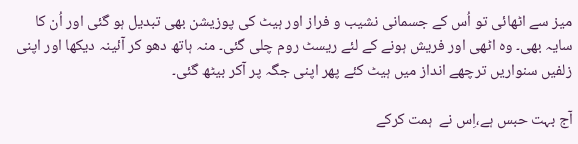میز سے اٹھائی تو اُس کے جسمانی نشیب و فراز اور ہیٹ کی پوزیشن بھی تبدیل ہو گئی اور اُن کا سایہ بھی۔ وہ اٹھی اور فریش ہونے کے لئے ریسٹ روم چلی گئی۔ منہ ہاتھ دھو کر آئینہ دیکھا اور اپنی زلفیں سنواریں ترچھے انداز میں ہیٹ کئے پھر اپنی جگہ پر آکر بیٹھ گئی۔

آج بہت حبس ہے،اِس نے  ہمت کرکے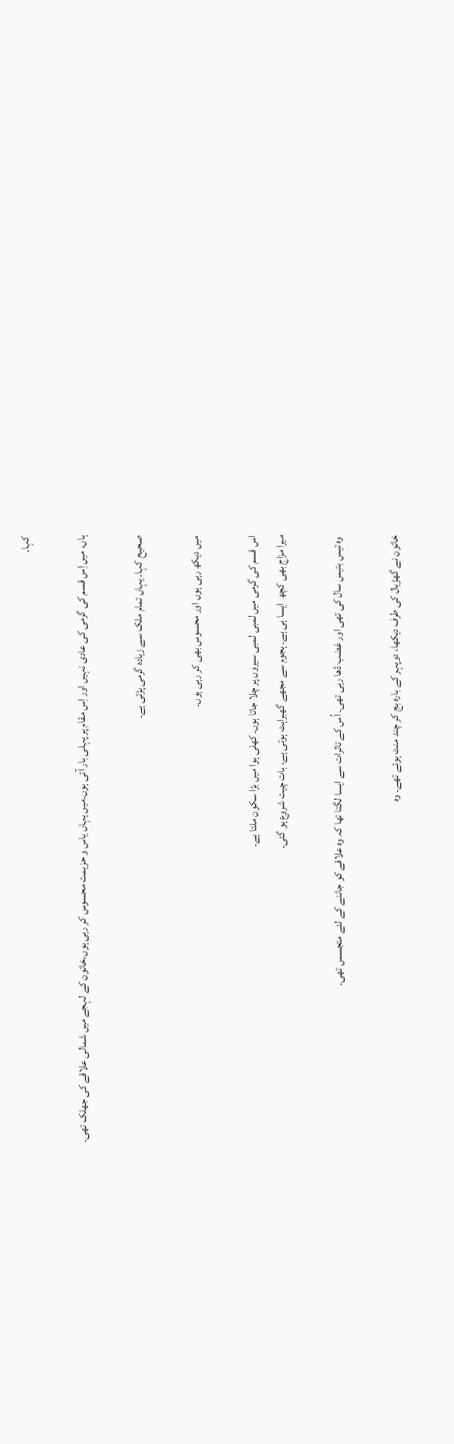کہا۔

ہاں، میں اِس قسم کی گرمی کی عادی نہیں اور اِس مقام پر پہلی بار آئی ہوں۔میں یہاں یاس و حزیمت محسوس کر رہی ہوں،خاتون کے لہجے میں شمالی علاقے کی جھلک تھی۔

صحیح کہا۔ یہاں تمام ملک سے زیادہ گرمی پڑتی ہے۔

میں دیکھ رہی ہوں اور محسوس بھی کر رہی ہوں۔

اس قسم کی گرمی میں لمبی لمبی سیروں پر چلا جاتا ہوں۔ کھلی ہوا میں بڑا سکون ملتا ہے۔
میرا مزاج بھی کچھ  ایسا ہی ہے۔ ہجوم سے مجھے گھبراہٹ ہوتی ہے، بات چیت شروع ہو گئی۔

 وہ تیس بتیس سال کی تھی اور غضب ڈھا رہی تھی۔ اُس کے تاثرات سے ایسا لگتا تھا کہ وہ علاقے کو جاننے کے لئے متجسس تھی۔

خاتون نے گھڑیال کی طرف دیکھا، دوپہر کے بارہ بج کر چند منٹ ہوئے تھے۔ وہ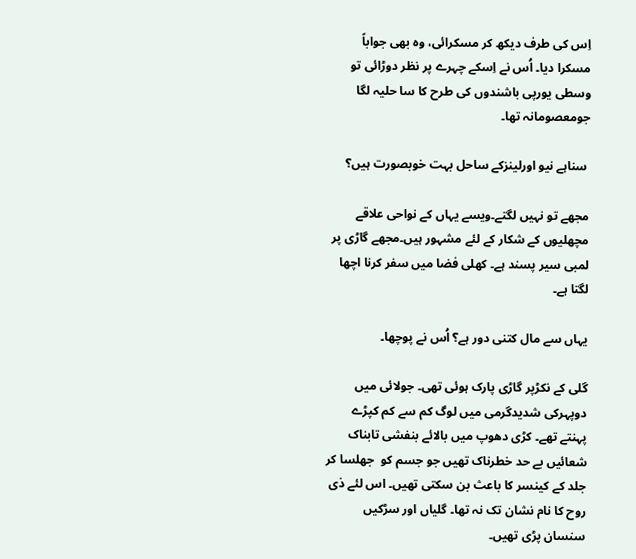اِس کی طرف دیکھ کر مسکرائی، وہ بھی جواباً مسکرا دیا۔ اُس نے اِسکے چہرے پر نظر دوڑائی تو وسطی یورپی باشندوں کی طرح کا سا حلیہ لگا جومعصومانہ تھا۔

 سناہے نیو اورلینزکے ساحل بہت خوبصورت ہیں؟

مجھے تو نہیں لگتے۔ویسے یہاں کے نواحی علاقے مچھلیوں کے شکار کے لئے مشہور ہیں۔مجھے گاڑی پر لمبی سیر پسند ہے۔ کھلی فضا میں سفر کرنا اچھا لگتا ہے۔

یہاں سے مال کتنی دور ہے؟ اُس نے پوچھا۔

گلی کے نکڑپر گاڑی پارک ہوئی تھی۔ جولائی میں دوپہرکی شدیدگرمی میں لوگ کم سے کم کپڑے پہنتے تھے۔ کڑی دھوپ میں بالائے بنفشی تابناک شعائیں بے حد خطرناک تھیں جو جسم کو  جھلسا کر جلد کے کینسر کا باعث بن سکتی تھیں۔ اس لئے ذی روح کا نام نشان تک نہ تھا۔ گلیاں اور سڑکیں سنسان پڑی تھیں۔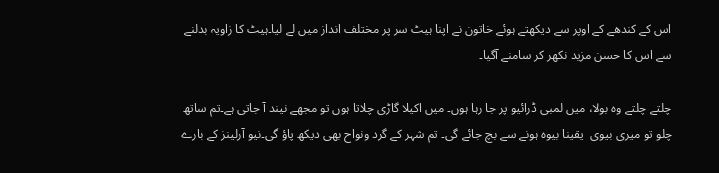اس کے کندھے کے اوپر سے دیکھتے ہوئے خاتون نے اپنا ہیٹ سر پر مختلف انداز میں لے لیا۔ہیٹ کا زاویہ بدلنے سے اس کا حسن مزید نکھر کر سامنے آگیا۔

چلتے چلتے وہ بولا، میں لمبی ڈرائیو پر جا رہا ہوں۔ میں اکیلا گاڑی چلاتا ہوں تو مجھے نیند آ جاتی ہے۔تم ساتھ چلو تو میری بیوی  یقینا بیوہ ہونے سے بچ جائے گی۔ تم شہر کے گرد ونواح بھی دیکھ پاؤ گی۔نیو آرلینز کے بارے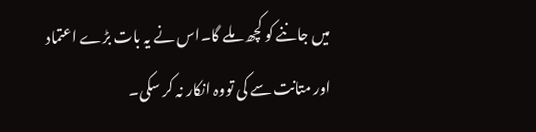میں جاننے کو کچھ ملے گا۔اس نے یہ بات بڑے اعتماد اور متانت سے کی تووہ انکار نہ کر سکی۔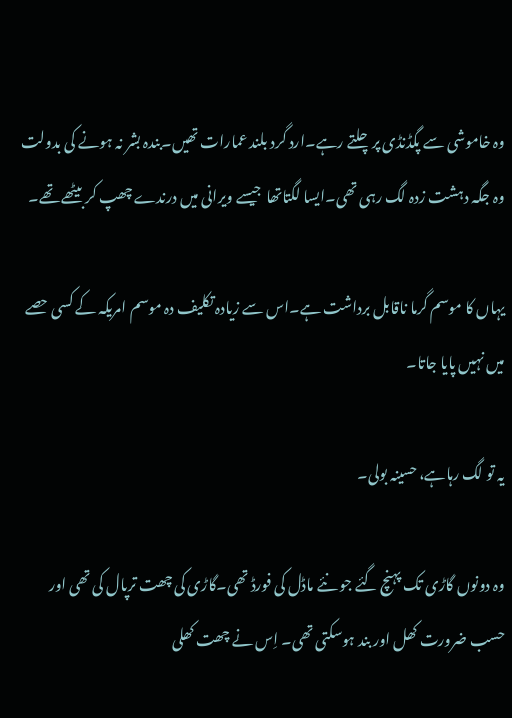وہ خاموشی سے پگڈنڈی پرچلتے رہے۔ارد گرد بلند عمارات تھیں۔بندہ بشر نہ ہونے کی بدولت وہ جگہ دہشت زدہ لگ رہی تھی۔ایسا لگتاتھا  جیسے ویرانی میں درندے چھپ کر بیٹھے تھے۔

یہاں کا موسم گرما ناقابل برداشت ہے۔اس سے زیادہ تکلیف دہ موسم امریکہ کے کسی حصے میں نہیں پایا جاتا۔

یہ تو لگ رہاہے، حسینہ بولی۔

وہ دونوں گاڑی تک پہنچ گئے جو نئے ماڈل کی فورڈ تھی۔گاڑی کی چھت ترپال کی تھی اور حسب ضرورت کھل اور بند ہوسکتی تھی۔ اِس نے چھت کھلی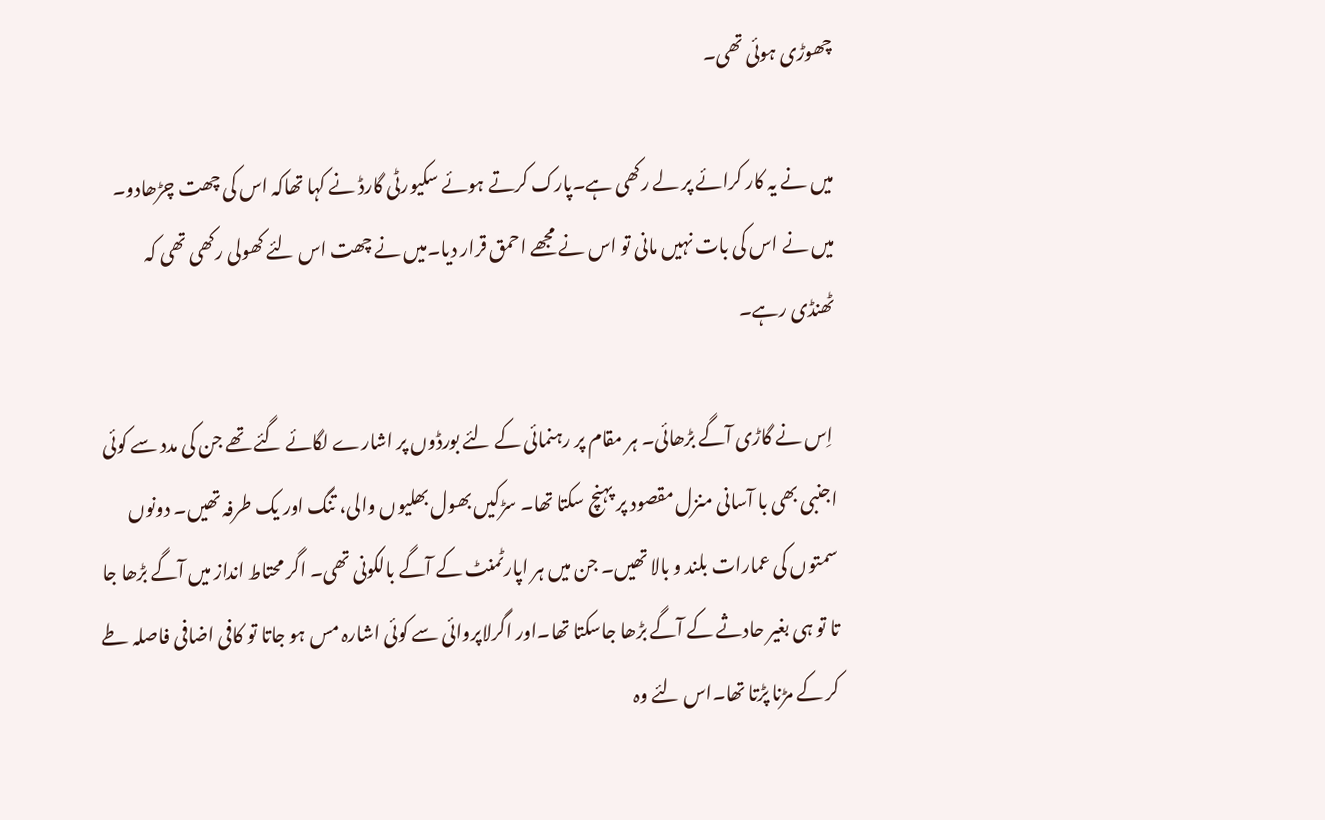چھوڑی ہوئی تھی۔

میں نے یہ کار کرائے پر لے رکھی ہے۔پارک کرتے ہوئے سکیورٹی گارڈ نے کہا تھاکہ اس کی چھت چڑھادو۔ میں نے اس کی بات نہیں مانی تو اس نے مجھے احمق قرار دیا۔میں نے چھت اس لئے کھولی رکھی تھی کہ ٹھنڈی رہے۔

 اِس نے گاڑی آگے بڑھائی۔ ہر مقام پر رہنمائی کے لئے بورڈوں پر اشارے لگائے گئے تھے جن کی مدد سے کوئی اجنبی بھی با آسانی منزل مقصود پر پہنچ سکتا تھا۔ سڑکیں بھول بھلیوں والی، تنگ اور یک طرفہ تھیں۔ دونوں سمتوں کی عمارات بلند و بالا تھیں۔ جن میں ہر اپارٹمنٹ کے آگے بالکونی تھی۔ اگر محتاط انداز میں آگے بڑھا جا تا تو ہی بغیر حادثے کے آگے بڑھا جاسکتا تھا۔اور اگرلاپروائی سے کوئی اشارہ مس ہو جاتا تو کافی اضافی فاصلہ طے کر کے مڑنا پڑتا تھا۔اس لئے وہ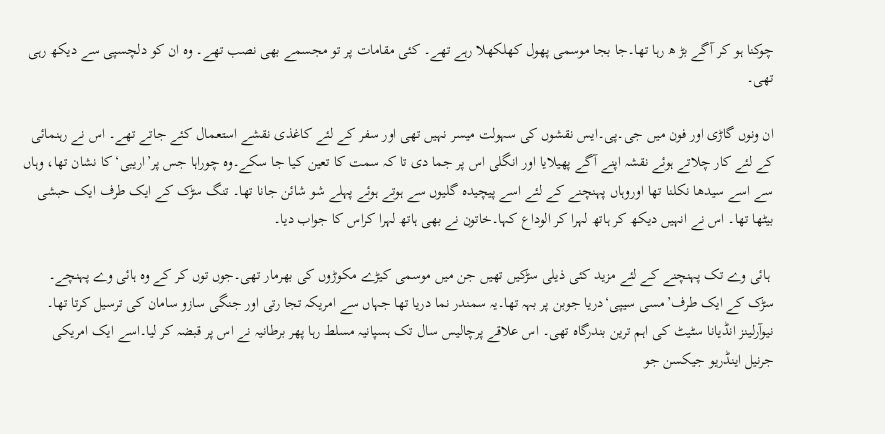چوکنا ہو کر آگے بڑ ھ رہا تھا۔جا بجا موسمی پھول کھلکھلا رہے تھے۔ کئی مقامات پر تو مجسمے بھی نصب تھے۔ وہ ان کو دلچسپی سے دیکھ رہی تھی۔

ان ونوں گاڑی اور فون میں جی۔پی۔ایس نقشوں کی سہولت میسر نہیں تھی اور سفر کے لئے کاغذی نقشے استعمال کئے جاتے تھے۔ اس نے رہنمائی کے لئے کار چلاتے ہوئے نقشہ اپنے آگے پھیلایا اور انگلی اس پر جما دی تا کہ سمت کا تعین کیا جا سکے۔وہ چوراہا جس پر’اریبی‘کا نشان تھا، وہاں سے اسے سیدھا نکلنا تھا اوروہاں پہنچنے کے لئے اسے پیچیدہ گلیوں سے ہوتے ہوئے پہلے شو شائن جانا تھا۔ تنگ سڑک کے ایک طرف ایک حبشی بیٹھا تھا۔ اس نے انہیں دیکھ کر ہاتھ لہرا کر الوداع کہا۔خاتون نے بھی ہاتھ لہرا کراس کا جواب دیا۔

 ہائی وے تک پہنچنے کے لئے مزید کئی ذیلی سڑکیں تھیں جن میں موسمی کیڑے مکوڑوں کی بھرمار تھی۔جوں توں کر کے وہ ہائی وے پہنچے۔ سڑک کے ایک طرف’مسی سیپی‘دریا جوبن پر بہہ تھا۔یہ سمندر نما دریا تھا جہاں سے امریکہ تجا رتی اور جنگی سازو سامان کی ترسیل کرتا تھا۔ نیوآرلینز انڈیانا سٹیٹ کی اہم ترین بندرگاہ تھی۔ اس علاقے پرچالیس سال تک ہسپانیہ مسلط رہا پھر برطانیہ نے اس پر قبضہ کر لیا۔اسے ایک امریکی جرنیل اینڈریو جیکسن جو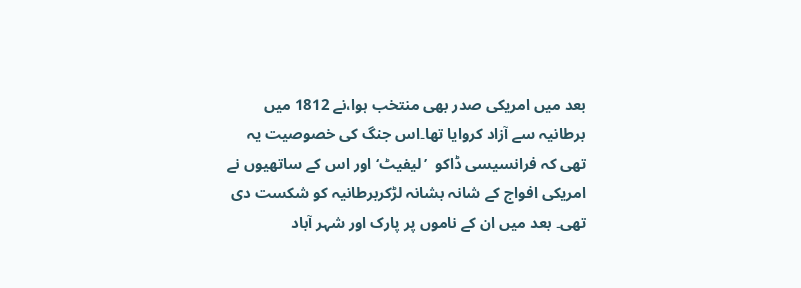بعد میں امریکی صدر بھی منتخب ہوا،نے 1812 میں برطانیہ سے آزاد کروایا تھا۔اس جنگ کی خصوصیت یہ تھی کہ فرانسیسی ڈاکو  ’لیفیٹ‘اور اس کے ساتھیوں نے امریکی افواج کے شانہ بشانہ لڑکربرطانیہ کو شکست دی تھی۔ بعد میں ان کے ناموں پر پارک اور شہر آباد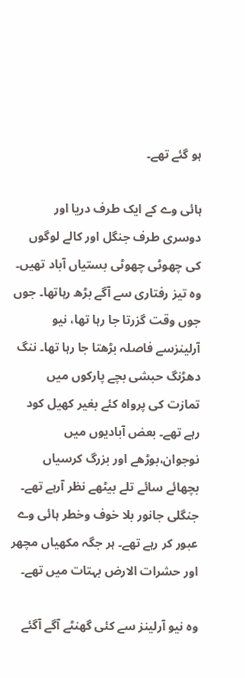ہو گئے تھے۔

ہائی وے کے ایک طرف دریا اور دوسری طرف جنگل اور کالے لوگوں کی چھوٹی چھوٹی بستیاں آباد تھیں۔ وہ تیز رفتاری سے آگے بڑھ رہاتھا۔ جوں جوں وقت گزرتا جا رہا تھا، نیو آرلینزسے فاصلہ بڑھتا جا رہا تھا۔ ننگ دھڑنگ حبشی بچے پارکوں میں تمازت کی پرواہ کئے بغیر کھیل کود رہے تھے۔ بعض آبادیوں میں نوجوان،بوڑھے اور بزرگ کرسیاں بچھائے سائے تلے بیٹھے نظر آرہے تھے۔ جنگلی جانور بلا خوف وخطر ہائی وے عبور کر رہے تھے۔ ہر جگہ مکھیاں مچھر اور حشرات الارض بہتات میں تھے۔

وہ نیو آرلینز سے کئی گھنٹے آگے آگئے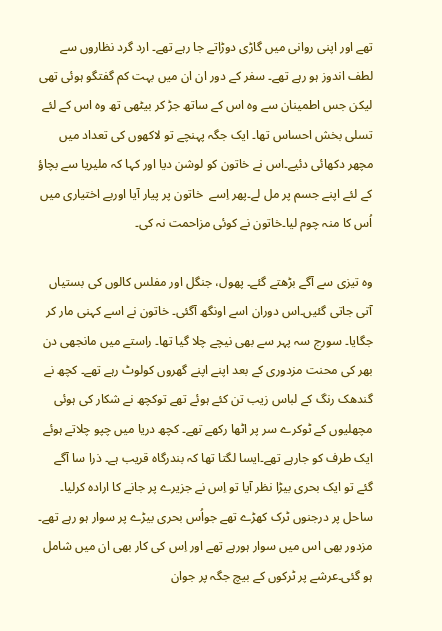تھے اور اپنی روانی میں گاڑی دوڑاتے جا رہے تھے۔ ارد گرد نظاروں سے لطف اندوز ہو رہے تھے۔ سفر کے دور ان ان میں بہت کم گفتگو ہوئی تھی لیکن جس اطمینان سے وہ اس کے ساتھ جڑ کر بیٹھی تھ وہ اس کے لئے تسلی بخش احساس تھا۔ ایک جگہ پہنچے تو لاکھوں کی تعداد میں مچھر دکھائی دئیے۔اس نے خاتون کو لوشن دیا اور کہا کہ ملیریا سے بچاؤ کے لئے اپنے جسم پر مل لے۔پھر اِسے  خاتون پر پیار آیا اوربے اختیاری میں اُس کا منہ چوم لیا۔خاتون نے کوئی مزاحمت نہ کی۔

وہ تیزی سے آگے بڑھتے گئے۔ پھول، جنگل اور مفلس کالوں کی بستیاں آتی جاتی گئیں۔اس دوران اسے اونگھ آگئی۔ خاتون نے اسے کہنی مار کر جگایا۔ سورج سہ پہر سے بھی نیچے چلا گیا تھا۔ راستے میں مانجھی دن بھر کی محنت مزدوری کے بعد اپنے اپنے گھروں کولوٹ رہے تھے۔ کچھ نے گندھک رنگ کے لباس زیب تن کئے ہوئے تھے توکچھ نے شکار کی ہوئی مچھلیوں کے ٹوکرے سر پر اٹھا رکھے تھے۔ کچھ دریا میں چپو چلاتے ہوئے ایک طرف کو جارہے تھے۔ایسا لگتا تھا کہ بندرگاہ قریب ہے۔ ذرا سا آگے گئے تو ایک بحری بیڑا نظر آیا تو اِس نے جزیرے پر جانے کا ارادہ کرلیا۔ ساحل پر درجنوں ٹرک کھڑے تھے جواُس بحری بیڑے پر سوار ہو رہے تھے۔ مزدور بھی اس میں سوار ہورہے تھے اور اِس کی کار بھی ان میں شامل ہو گئی۔عرشے پر ٹرکوں کے بیچ جگہ پر جوان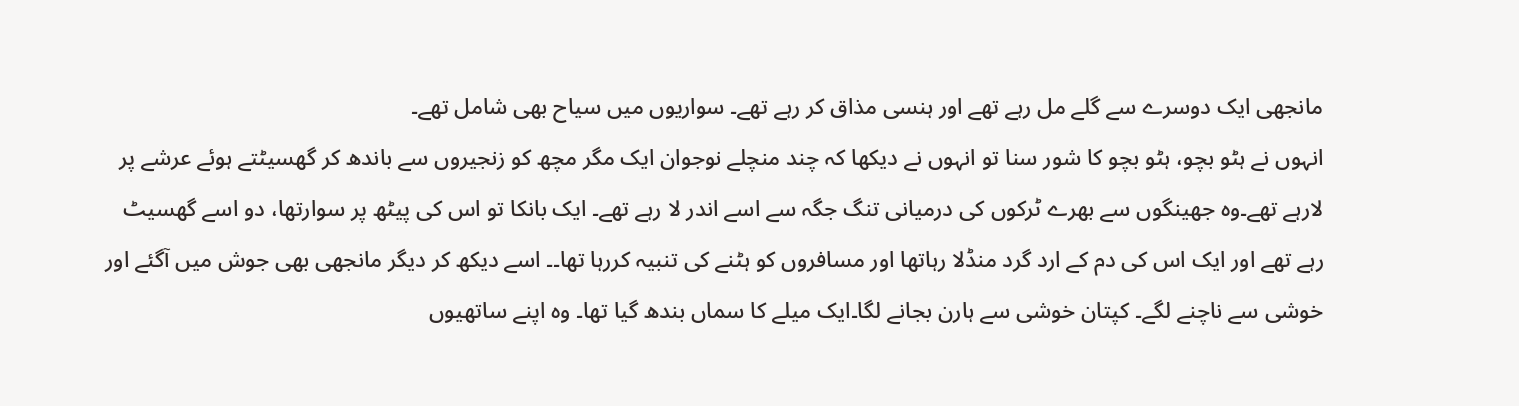مانجھی ایک دوسرے سے گلے مل رہے تھے اور ہنسی مذاق کر رہے تھے۔ سواریوں میں سیاح بھی شامل تھے۔
انہوں نے ہٹو بچو، ہٹو بچو کا شور سنا تو انہوں نے دیکھا کہ چند منچلے نوجوان ایک مگر مچھ کو زنجیروں سے باندھ کر گھسیٹتے ہوئے عرشے پر لارہے تھے۔وہ جھینگوں سے بھرے ٹرکوں کی درمیانی تنگ جگہ سے اسے اندر لا رہے تھے۔ ایک بانکا تو اس کی پیٹھ پر سوارتھا، دو اسے گھسیٹ رہے تھے اور ایک اس کی دم کے ارد گرد منڈلا رہاتھا اور مسافروں کو ہٹنے کی تنبیہ کررہا تھا۔۔ اسے دیکھ کر دیگر مانجھی بھی جوش میں آگئے اور خوشی سے ناچنے لگے۔ کپتان خوشی سے ہارن بجانے لگا۔ایک میلے کا سماں بندھ گیا تھا۔ وہ اپنے ساتھیوں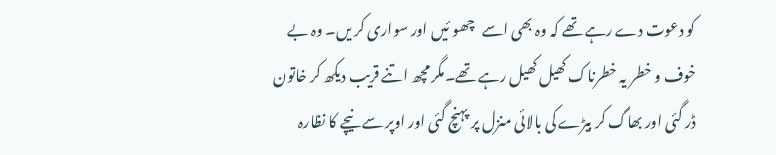کو دعوت دے رہے تھے کہ وہ بھی اسے   چھو ئیں اور سواری کر یں۔ وہ بے خوف و خطر یہ خطرناک کھیل کھیل رہے تھے۔مگر مچھ اتنے قریب دیکھ کر خاتون ڈر گئی اور بھاگ کر بیڑے کی بالائی منزل پر پہنچ گئی اور اوپر سے نیچے کا نظارہ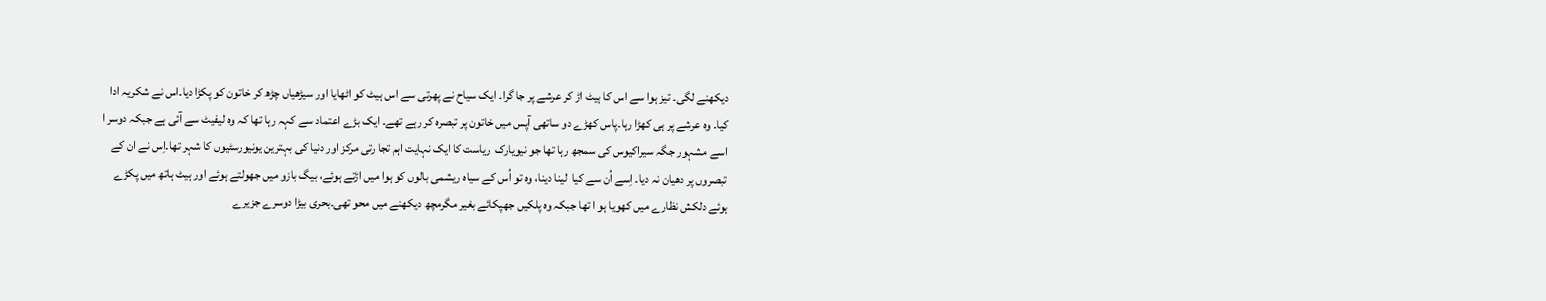دیکھنے لگی۔ تیز ہوا سے اس کا ہیٹ اڑ کر عرشے پر جا گرا۔ ایک سیاح نے پھرتی سے اس ہیٹ کو اٹھایا اور سیڑھیاں چڑھ کر خاتون کو پکڑا دیا۔اس نے شکریہ ادا کیا۔ وہ عرشے پر ہی کھڑا رہا۔پاس کھڑے دو ساتھی آپس میں خاتون پر تبصرہ کر رہے تھے۔ ایک بڑے اعتماد سے کہہ رہا تھا کہ وہ لیفیٹ سے آئی ہے جبکہ دوسر ا اسے مشہور جگہ سیراکیوس کی سمجھ رہا تھا جو نیویارک  ریاست کا ایک نہایت اہم تجا رتی مرکز اور دنیا کی بہترین یونیورسٹیوں کا شہر تھا۔اِس نے ان کے تبصروں پر دھیان نہ دیا۔ اِسے اُن سے کیا  لینا دینا، وہ تو اُس کے سیاہ ریشمی بالوں کو ہوا میں اڑتے ہوئے، بیگ بازو میں جھولتے ہوئے اور ہیٹ ہاتھ میں پکڑے ہوئے دلکش نظارے میں کھویا ہو ا تھا جبکہ وہ پلکیں جھپکائے بغیر مگرمچھ دیکھنے میں محو تھی۔بحری بیڑا دوسرے جزیرے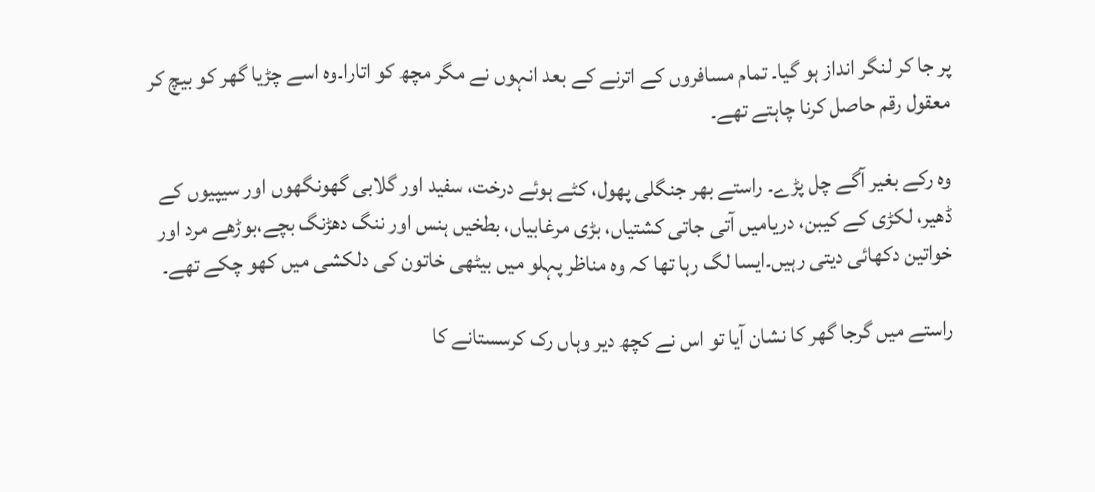پر جا کر لنگر انداز ہو گیا۔ تمام مسافروں کے اترنے کے بعد انہوں نے مگر مچھ کو اتارا۔وہ اسے چڑیا گھر کو بیچ کر معقول رقم حاصل کرنا چاہتے تھے۔

وہ رکے بغیر آگے چل پڑے۔ راستے بھر جنگلی پھول، کٹے ہوئے درخت، سفید اور گلابی گھونگھوں اور سیپیوں کے ڈھیر، لکڑی کے کیبن، دریامیں آتی جاتی کشتیاں، بڑی مرغابیاں، بطخیں ہنس اور ننگ دھڑنگ بچے،بوڑھے مرد اور خواتین دکھائی دیتی رہیں۔ایسا لگ رہا تھا کہ وہ مناظر پہلو میں بیٹھی خاتون کی دلکشی میں کھو چکے تھے۔

راستے میں گرجا گھر کا نشان آیا تو اس نے کچھ دیر وہاں رک کرسستانے کا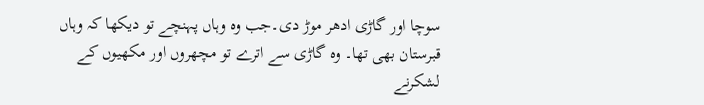سوچا اور گاڑی ادھر موڑ دی۔جب وہ وہاں پہنچے تو دیکھا کہ وہاں قبرستان بھی تھا۔ وہ گاڑی سے اترے تو مچھروں اور مکھیوں کے لشکرنے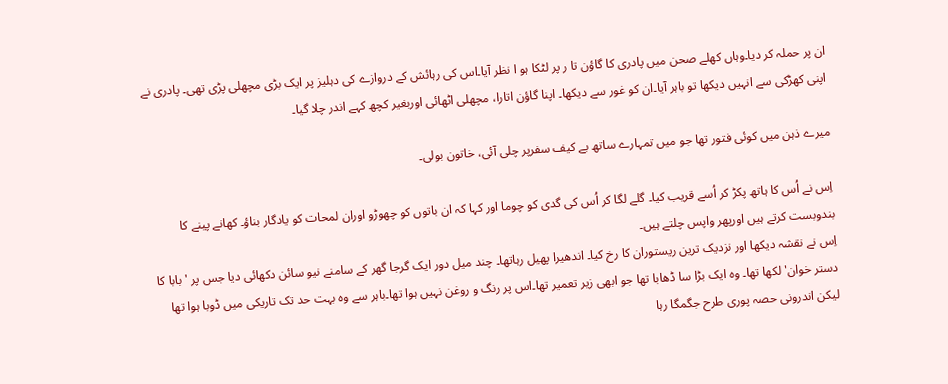ان پر حملہ کر دیا۔وہاں کھلے صحن میں پادری کا گاؤن تا ر پر لٹکا ہو ا نظر آیا۔اس کی رہائش کے دروازے کی دہلیز پر ایک بڑی مچھلی پڑی تھی۔ پادری نے اپنی کھڑکی سے انہیں دیکھا تو باہر آیا۔ان کو غور سے دیکھا۔ اپنا گاؤن اتارا، مچھلی اٹھائی اوربغیر کچھ کہے اندر چلا گیا۔

میرے ذہن میں کوئی فتور تھا جو میں تمہارے ساتھ بے کیف سفرپر چلی آئی، خاتون بولی۔

اِس نے اُس کا ہاتھ پکڑ کر اُسے قریب کیا۔ گلے لگا کر اُس کی گدی کو چوما اور کہا کہ ان باتوں کو چھوڑو اوران لمحات کو یادگار بناؤ۔ کھانے پینے کا بندوبست کرتے ہیں اورپھر واپس چلتے ہیں۔
اِس نے نقشہ دیکھا اور نزدیک ترین ریستوران کا رخ کیا۔ اندھیرا پھیل رہاتھا۔ چند میل دور ایک گرجا گھر کے سامنے نیو سائن دکھائی دیا جس پر 'بابا کا دستر خوان' لکھا تھا۔ وہ ایک بڑا سا ڈھابا تھا جو ابھی زیر تعمیر تھا۔اس پر رنگ و روغن نہیں ہوا تھا۔باہر سے وہ بہت حد تک تاریکی میں ڈوبا ہوا تھا لیکن اندرونی حصہ پوری طرح جگمگا رہا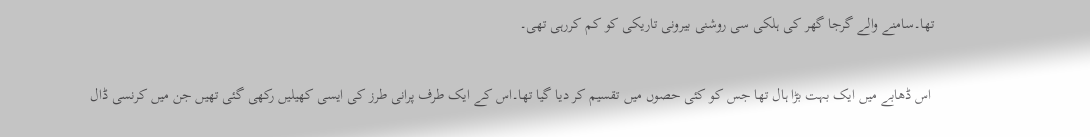تھا۔سامنے والے گرجا گھر کی ہلکی سی روشنی بیرونی تاریکی کو کم کررہی تھی۔

 اس ڈھابے میں ایک بہت بڑا ہال تھا جس کو کئی حصوں میں تقسیم کر دیا گیا تھا۔اس کے ایک طرف پرانی طرز کی ایسی کھیلیں رکھی گئی تھیں جن میں کرنسی ڈال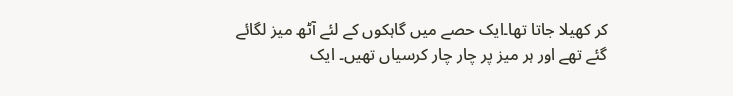کر کھیلا جاتا تھا۔ایک حصے میں گاہکوں کے لئے آٹھ میز لگائے گئے تھے اور ہر میز پر چار چار کرسیاں تھیں۔ ایک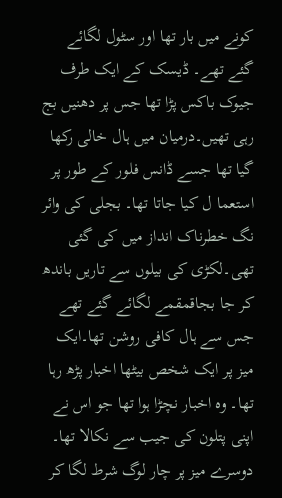کونے میں بار تھا اور سٹول لگائے گئے تھے۔ ڈیسک کے ایک طرف جیوک باکس پڑا تھا جس پر دھنیں بج رہی تھیں۔درمیان میں ہال خالی رکھا گیا تھا جسے ڈانس فلور کے طور پر استعما ل کیا جاتا تھا۔ بجلی کی وائر نگ خطرناک انداز میں کی گئی تھی۔لکڑی کی بیلوں سے تاریں باندھ کر جا بجاقمقمے لگائے گئے تھے جس سے ہال کافی روشن تھا۔ایک میز پر ایک شخص بیٹھا اخبار پڑھ رہا تھا۔ وہ اخبار نچڑا ہوا تھا جو اس نے اپنی پتلون کی جیب سے نکالا تھا۔ دوسرے میز پر چار لوگ شرط لگا کر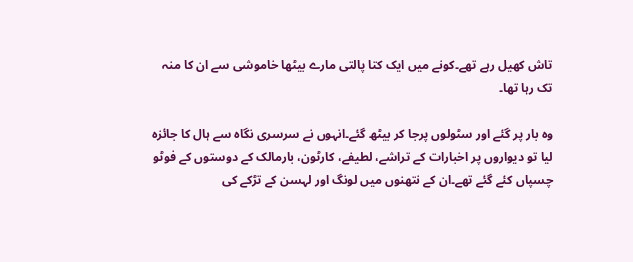تاش کھیل رہے تھے۔کونے میں ایک کتا پالتی مارے بیٹھا خاموشی سے ان کا منہ تک رہا تھا۔

وہ بار پر گئے اور سٹولوں پرجا کر بیٹھ گئے۔انہوں نے سرسری نگاہ سے ہال کا جائزہ لیا تو دیواروں پر اخبارات کے تراشے، لطیفے، کارٹون، بارمالک کے دوستوں کے فوٹو چسپاں کئے گئے تھے۔ان کے نتھنوں میں لونگ اور لہسن کے تڑکے کی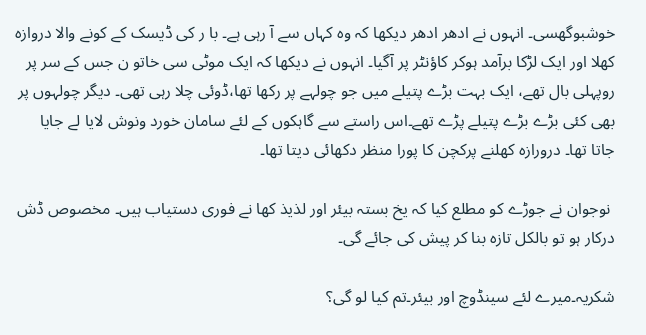خوشبوگھسی۔ انہوں نے ادھر ادھر دیکھا کہ وہ کہاں سے آ رہی ہے۔ با ر کی ڈیسک کے کونے والا دروازہ کھلا اور ایک لڑکا برآمد ہوکر کاؤنٹر پر آگیا۔ انہوں نے دیکھا کہ ایک موٹی سی خاتو ن جس کے سر پر روپہلی بال تھے، ایک بہت بڑے پتیلے میں جو چولہے پر رکھا تھا،ڈوئی چلا رہی تھی۔ دیگر چولہوں پر بھی کئی بڑے بڑے پتیلے پڑے تھے۔اس راستے سے گاہکوں کے لئے سامان خورد ونوش لایا لے جایا جاتا تھا۔ درورازہ کھلنے پرکچن کا پورا منظر دکھائی دیتا تھا۔

 نوجوان نے جوڑے کو مطلع کیا کہ یخ بستہ بیئر اور لذیذ کھا نے فوری دستیاب ہیں۔ مخصوص ڈش درکار ہو تو بالکل تازہ بنا کر پیش کی جائے گی۔

شکریہ۔میرے لئے سینڈوچ اور بیئر۔تم کیا لو گی؟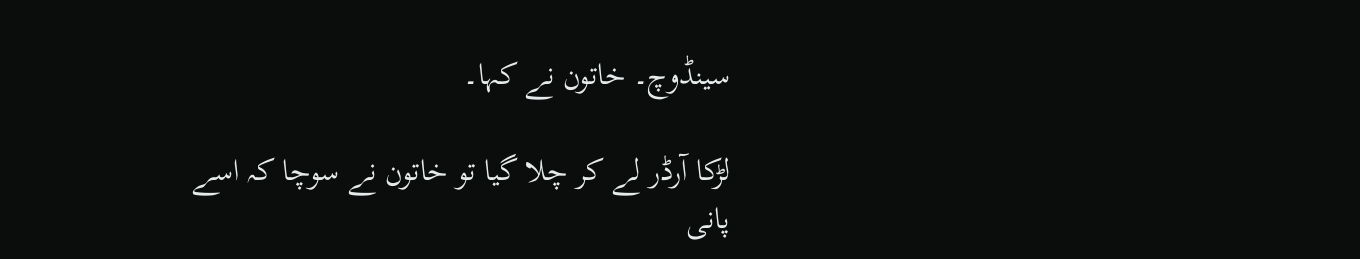سینڈوچ۔ خاتون نے کہا۔

لڑکا آرڈر لے کر چلا گیا تو خاتون نے سوچا کہ اسے پانی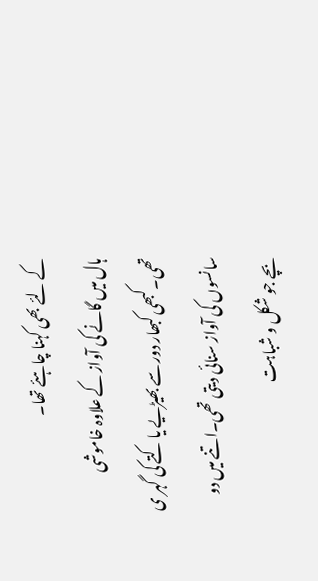کے لئے بھی کہنا چاہئے تھا۔
ہال میں گانے کی آواز کے علاوہ خاموشی تھی۔کبھی کبھار دور سے بھیڑیے یا کتے کی گہر ی سانسوں کی آواز سنائی دیتی تھی۔اتنے میں دو بچے جو شکل و شباہت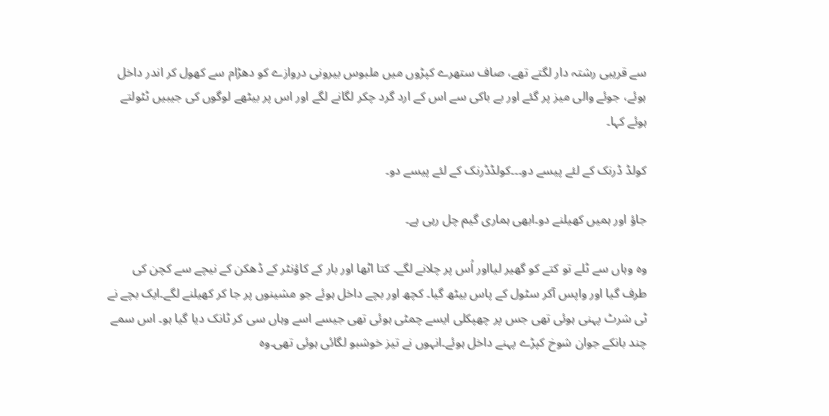سے قریبی رشتہ دار لگتے تھے، صاف ستھرے کپڑوں میں ملبوس بیرونی دروازے کو دھڑام سے کھول کر اندر داخل ہوئے، جوئے والی میز پر گئے اور بے باکی سے اس کے ارد گرد چکر لگانے لگے اور اس پر بیٹھے لوگوں کی جیبیں ٹٹولتے ہوئے کہا۔

کولڈ ڈرنک کے لئے پیسے دو۔۔۔کولڈڈرنک کے لئے پیسے دو۔

جاؤ اور ہمیں کھیلنے دو۔ابھی ہماری گیم چل رہی ہے۔

وہ وہاں سے ٹلے تو کتے کو گھیر لیااور اُس پر چلانے لگے۔ کتا اٹھا اور بار کے کاؤنٹر کے ڈھکن کے نیچے سے کچن کی طرف گیا اور واپس آکر سٹول کے پاس بیٹھ گیا۔ کچھ اور بچے داخل ہوئے جو مشینوں پر جا کر کھیلنے لگے۔ایک بچے نے ٹی شرٹ پہنی ہوئی تھی جس پر چھپکلی ایسے چمٹی ہوئی تھی جیسے اسے وہاں سی کر ٹانک دیا گیا ہو۔ اس سمے چند بانکے جوان شوخ کپڑے پہنے داخل ہوئے۔انہوں نے تیز خوشبو لگائی ہوئی تھی۔وہ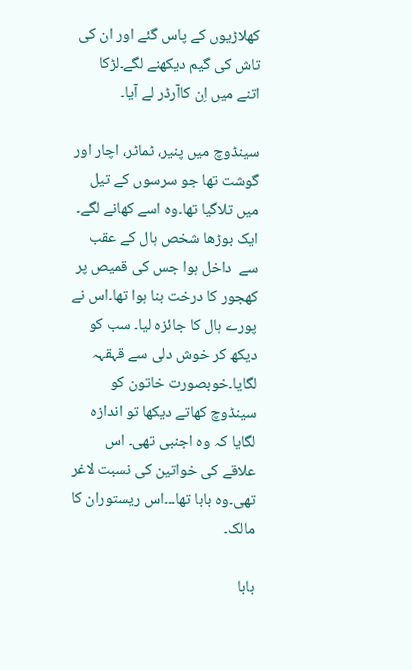کھلاڑیوں کے پاس گئے اور ان کی تاش کی گیم دیکھنے لگے۔لڑکا اتنے میں اِن کاآرڈر لے آیا۔

سینڈوچ میں پنیر، ٹماٹر، اچار اور گوشت تھا جو سرسوں کے تیل میں تلاگیا تھا۔وہ اسے کھانے لگے۔ ایک بوڑھا شخص ہال کے عقب سے  داخل ہوا جس کی قمیص پر کھجور کا درخت بنا ہوا تھا۔اس نے پورے ہال کا جائزہ لیا۔ سب کو دیکھ کر خوش دلی سے قہقہہ لگایا۔خوبصورت خاتون کو سینڈوچ کھاتے دیکھا تو اندازہ لگایا کہ وہ اجنبی تھی۔ اس علاقے کی خواتین کی نسبت لاغر تھی۔وہ بابا تھا۔۔۔اس ریستوران کا مالک۔

بابا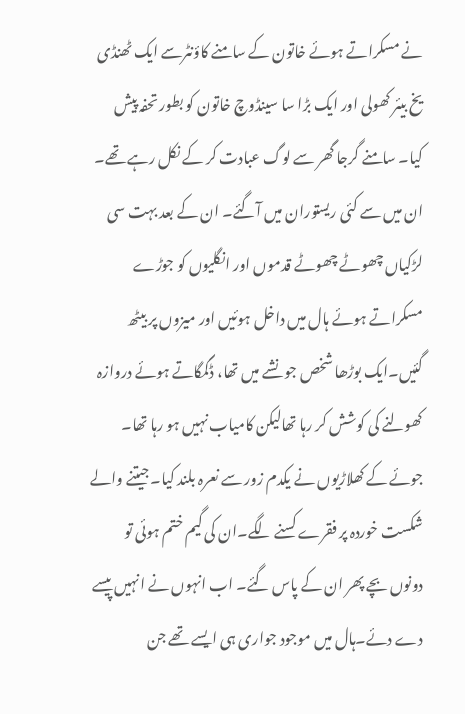نے مسکراتے ہوئے خاتون کے سامنے کاؤنٹرسے ایک ٹھنڈی یخ بیئر کھولی اور ایک بڑا سا سینڈوچ خاتون کو بطور تحفہ پیش کیا۔ سامنے گرجا گھر سے لوگ عبادت کر کے نکل رہے تھے۔ ان میں سے کئی ریستوران میں آگئے۔ ان کے بعد بہت سی لڑکیاں چھوٹے چھوٹے قدموں اور انگلیوں کو جوڑے مسکراتے ہوئے ہال میں داخل ہوئیں اور میزوں پر بیٹھ گئیں۔ایک بوڑھا شخص جو نشے میں تھا، ڈگمگاتے ہوئے دروازہ کھولنے کی کوشش کر رہا تھالیکن کامیاب نہیں ہو رہا تھا۔ جوئے کے کھلاڑیوں نے یکدم زور سے نعرہ بلند کیا۔ جیتنے والے شکست خوردہ پر فقرے کسنے لگے۔ان کی گیم ختم ہوئی تو دونوں بچے پھر ان کے پاس گئے۔ اب انہوں نے انہیں پیسے دے دئے۔ہال میں موجود جواری ہی ایسے تھے جن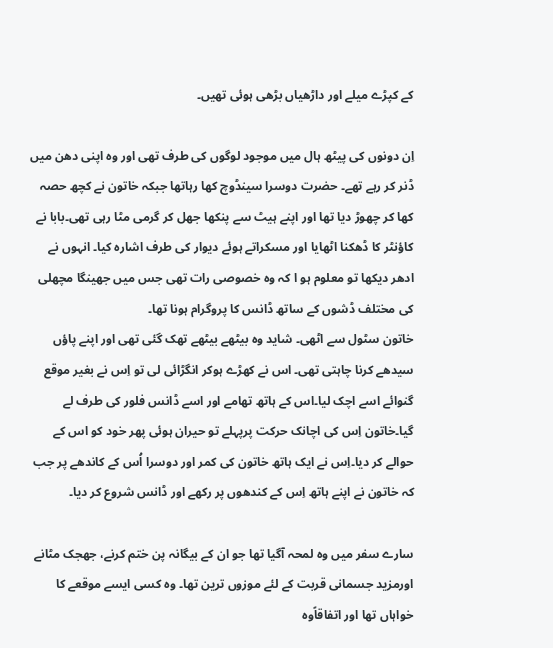کے کپڑے میلے اور داڑھیاں بڑھی ہوئی تھیں۔

اِن دونوں کی پیٹھ ہال میں موجود لوگوں کی طرف تھی اور وہ اپنی دھن میں ڈنر کر رہے تھے۔ حضرت دوسرا سینڈوچ کھا رہاتھا جبکہ خاتون نے کچھ حصہ کھا کر چھوڑ دیا تھا اور اپنے ہیٹ سے پنکھا جھل کر گرمی مٹا رہی تھی۔بابا نے کاؤنٹر کا ڈھکنا اٹھایا اور مسکراتے ہوئے دیوار کی طرف اشارہ کیا۔ انہوں نے ادھر دیکھا تو معلوم ہو ا کہ وہ خصوصی رات تھی جس میں جھینگا مچھلی کی مختلف ڈشوں کے ساتھ ڈانس کا پروگرام ہونا تھا۔
خاتون سٹول سے اٹھی۔ شاید وہ بیٹھے بیٹھے تھک گئی تھی اور اپنے پاؤں سیدھے کرنا چاہتی تھی۔ اس نے کھڑے ہوکر انگڑائی لی تو اِس نے بغیر موقع گنوائے اسے اچک لیا۔اس کے ہاتھ تھامے اور اسے ڈانس فلور کی طرف لے گیا۔خاتون اِس کی اچانک حرکت پرپہلے تو حیران ہوئی پھر خود کو اس کے حوالے کر دیا۔اِس نے ایک ہاتھ خاتون کی کمر اور دوسرا اُس کے کاندھے پر جب کہ خاتون نے اپنے ہاتھ اِس کے کندھوں پر رکھے اور ڈانس شروع کر دیا۔

سارے سفر میں وہ لمحہ آگیا تھا جو ان کے بیگانہ پن ختم کرنے، جھجک مٹانے اورمزید جسمانی قربت کے لئے موزوں ترین تھا۔ وہ کسی ایسے موقعے کا خواہاں تھا اور اتفاقاًوہ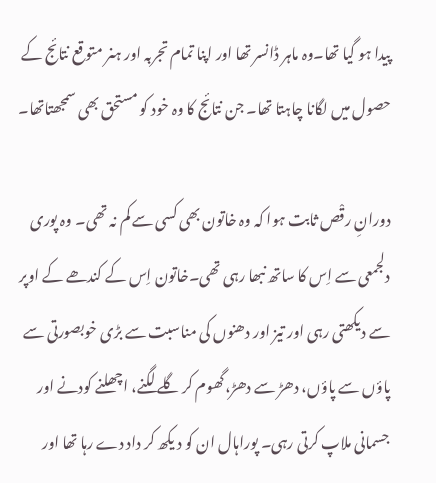پیدا ہو گیا تھا۔وہ ماہر ڈانسر تھا اور اپنا تمام تجربہ اور ہنر متوقع نتائج کے حصول میں لگانا چاہتا تھا۔ جن نتائج کا وہ خود کو مستحق بھی سمجھتاتھا۔

دورانِ رقْص ثابت ہوا کہ وہ خاتون بھی کسی سے کم نہ تھی۔ وہ پوری دلجمعی سے اِس کا ساتھ نبھا رہی تھی۔خاتون اِس کے کندھے کے اوپر سے دیکھتی رہی اور تیز اور دھنوں کی مناسبت سے بڑی خوبصورتی سے پاؤں سے پاؤں، دھڑ سے دھڑ،گھوم کر گلے لگنے، اچھلنے کودنے اور جسمانی ملاپ کرتی رہی۔ پوراہال ان کو د یکھ کر داد دے رہا تھا اور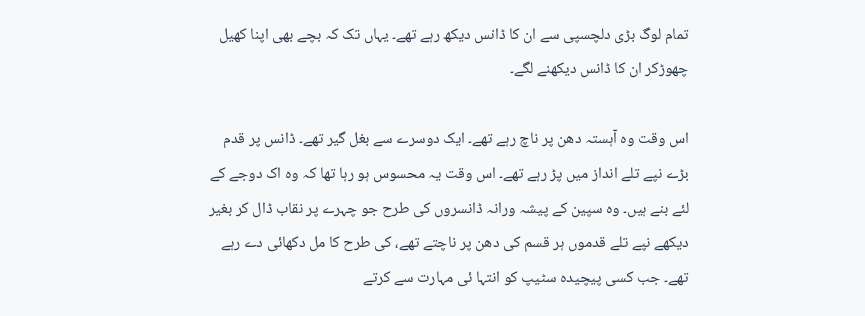تمام لوگ بڑی دلچسپی سے ان کا ڈانس دیکھ رہے تھے۔ یہاں تک کہ بچے بھی اپنا کھیل چھوڑکر ان کا ڈانس دیکھنے لگے۔

اس وقت وہ آہستہ دھن پر ناچ رہے تھے۔ ایک دوسرے سے بغل گیر تھے۔ ڈانس پر قدم بڑے نپے تلے انداز میں پڑ رہے تھے۔ اس وقت یہ محسوس ہو رہا تھا کہ وہ اک دوجے کے لئے بنے ہیں۔ وہ سپین کے پیشہ ورانہ ڈانسروں کی طرح جو چہرے پر نقاب ڈال کر بغیر دیکھے نپے تلے قدموں ہر قسم کی دھن پر ناچتے تھے، کی طرح کا مل دکھائی دے رہے تھے۔ جب کسی پیچیدہ سٹیپ کو انتہا ئی مہارت سے کرتے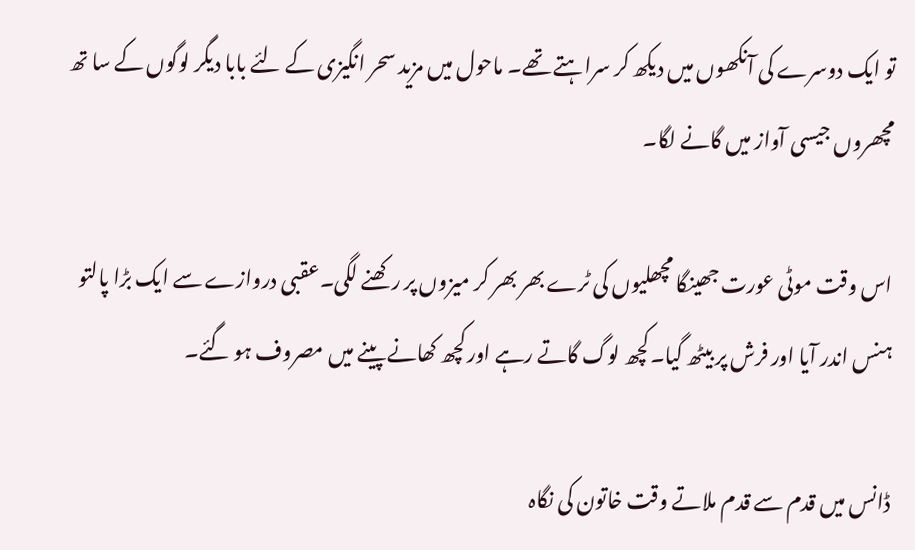تو ایک دوسرے کی آنکھوں میں دیکھ کر سراہتے تھے۔ ماحول میں مزید سحر انگیزی کے لئے بابا دیگر لوگوں کے سا تھ مچھروں جیسی آواز میں گانے لگا۔

اس وقت موٹی عورت جھینگا مچھلیوں کی ٹرے بھر بھر کر میزوں پر رکھنے لگی۔عقبی دروازے سے ایک بڑا پالتو ہنس اندر آیا اور فرش پر بیٹھ گیا۔کچھ لوگ گاتے رہے اور کچھ کھانے پینے میں مصروف ہو گئے۔

ڈانس میں قدم سے قدم ملاتے وقت خاتون کی نگاہ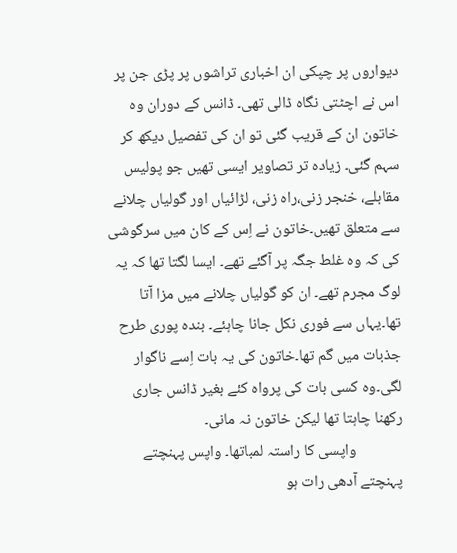دیواروں پر چپکی ان اخباری تراشوں پر پڑی جن پر اس نے اچٹتی نگاہ ڈالی تھی۔ ڈانس کے دوران وہ خاتون ان کے قریب گئی تو ان کی تفصیل دیکھ کر سہم گئی۔ زیادہ تر تصاویر ایسی تھیں جو پولیس مقابلے، خنجر زنی،راہ زنی، لڑائیاں اور گولیاں چلانے سے متعلق تھیں۔خاتون نے اِس کے کان میں سرگوشی کی کہ وہ غلط جگہ پر آگئے تھے۔ ایسا لگتا تھا کہ یہ لوگ مجرم تھے۔ ان کو گولیاں چلانے میں مزا آتا تھا۔یہاں سے فوری نکل جانا چاہئے۔ بندہ پوری طرح جذبات میں گم تھا۔خاتون کی یہ بات اِسے ناگوار لگی۔وہ کسی بات کی پرواہ کئے بغیر ڈانس جاری رکھنا چاہتا تھا لیکن خاتون نہ مانی۔
             واپسی کا راستہ لمباتھا۔ واپس پہنچتے پہنچتے آدھی رات ہو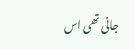جانی تھی اس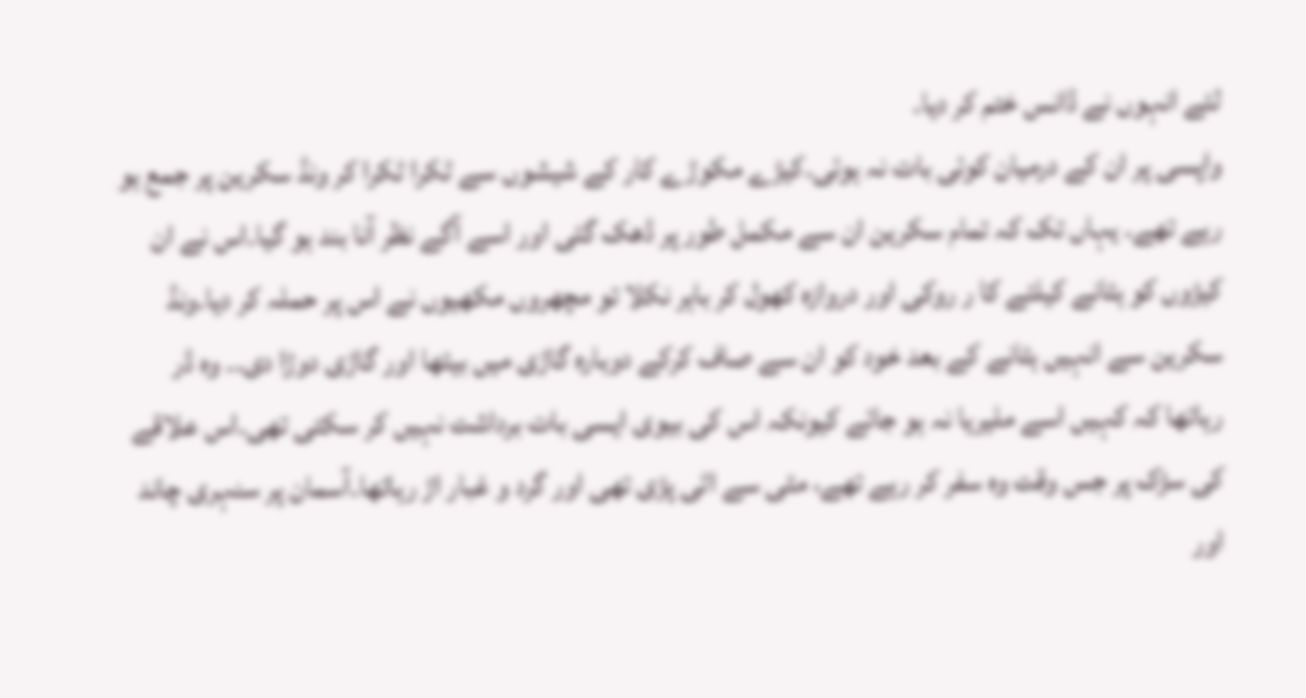لئے انہوں نے ڈانس ختم کر دیا۔
واپسی پر ان کے درمیان کوئی بات نہ ہوئی۔کیڑے مکوڑے کار کے شیشوں سے ٹکرا ٹکرا کر ونڈ سکرین پر جمع ہو رہے تھے۔ یہاں تک کہ تمام سکرین ان سے مکمل طور پر ڈھک گئی اور اسے آگے نظر آنا بند ہو گیا۔اس نے ان کیڑوں کو ہٹانے کیلئے کا ر روکی اور دروازہ کھول کر باہر نکلا تو مچھروں مکھیوں نے اس پر حملہ کر دیا۔ونڈ سکرین سے انہیں ہٹانے کے بعد خود کو ان سے صاف کرکے دوبارہ گاڑی میں بیٹھا اور گاڑی دوڑا دی۔۔ وہ ڈر رہاتھا کہ کہیں اسے ملیریا نہ ہو جائے کیونکہ اس کی بیوی ایسی بات برداشت نہیں کر سکتی تھی۔اس علاقے کی سڑک پر جس وقت وہ سفر کر رہے تھے، مٹی سے اٹی پڑی تھی اور گرد و غبار اڑ رہاتھا۔آسمان پر سنہری چاند اور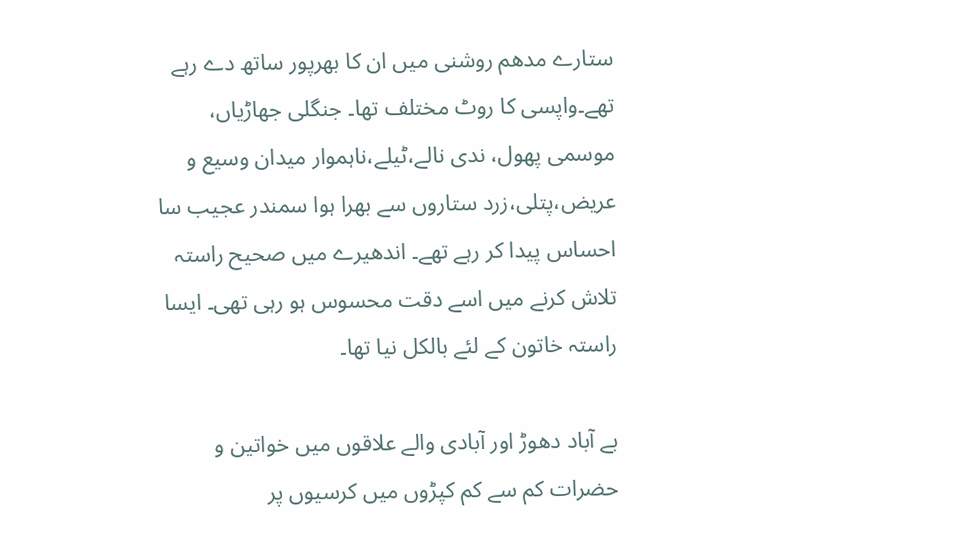ستارے مدھم روشنی میں ان کا بھرپور ساتھ دے رہے تھے۔واپسی کا روٹ مختلف تھا۔ جنگلی جھاڑیاں، موسمی پھول، ندی نالے،ٹیلے،ناہموار میدان وسیع و عریض،پتلی،زرد ستاروں سے بھرا ہوا سمندر عجیب سا احساس پیدا کر رہے تھے۔ اندھیرے میں صحیح راستہ تلاش کرنے میں اسے دقت محسوس ہو رہی تھی۔ ایسا راستہ خاتون کے لئے بالکل نیا تھا۔

بے آباد دھوڑ اور آبادی والے علاقوں میں خواتین و حضرات کم سے کم کپڑوں میں کرسیوں پر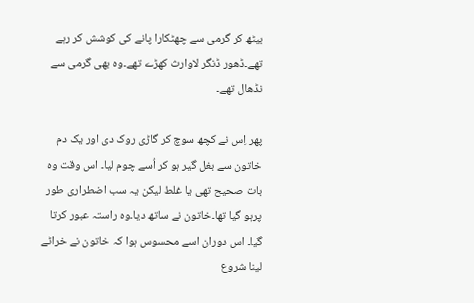بیٹھ کر گرمی سے چھٹکارا پانے کی کوشش کر رہے تھے۔ڈھور ڈنگر لاوارث کھڑے تھے۔وہ بھی گرمی سے نڈھال تھے۔

پھر اِس نے کچھ سوچ کر گاڑی روک دی اور یک دم خاتون سے بغل گیر ہو کر اُسے چوم لیا۔ اس وقت وہ بات صحیح تھی یا غلط لیکن یہ سب اضطراری طور پرہو گیا تھا۔خاتون نے ساتھ دیا۔وہ راستہ عبور کرتا گیا۔ اس دوران اسے محسوس ہوا کہ خاتون نے خراٹے لینا شروع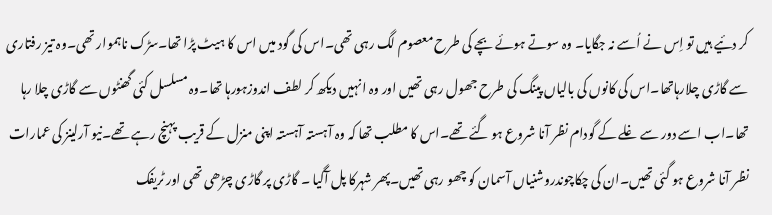کر دئیے ہیں تو اِس نے اُسے نہ جگایا۔ وہ سوتے ہوئے بچے کی طرح معصوم لگ رہی تھی۔اس کی گود میں اس کا ہیٹ پڑا تھا۔سڑک ناہموار تھی۔وہ تیز رفتاری سے گاڑی چلارہاتھا۔اس کی کانوں کی بالیاں پینگ کی طرح جھول رہی تھیں اور وہ انہیں دیکھ کر لطف اندوزہورہا تھا۔وہ مسلسل کئی گھنٹوں سے گاڑی چلا رہا تھا۔اب اسے دور سے غلے کے گودام نظر آنا شروع ہو گئے تھے۔اس کا مطلب تھا کہ وہ آہستہ آہستہ اپنی منزل کے قریب پہنچ رہے تھے۔نیو آرلینز کی عمارات نظر آنا شروع ہو گئی تھیں۔ان کی چکاچوندروشنیاں آسمان کو چھو رہی تھیں۔پھر شہرکا پل آگیا ۔ گاڑی پر گاڑی چڑھی تھی اور ٹریفک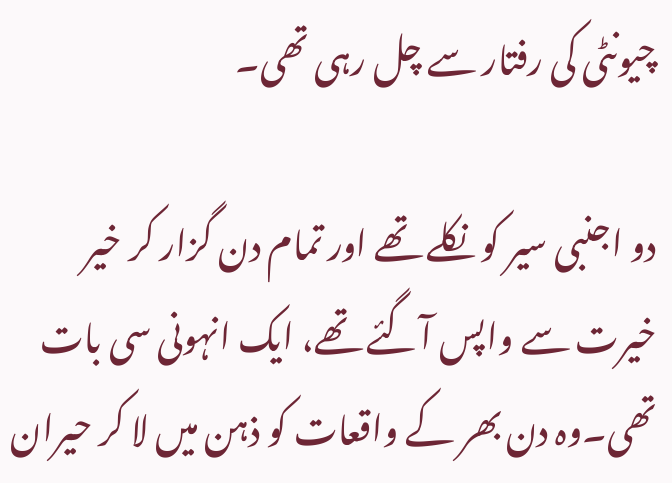چیونٹی کی رفتار سے چل رہی تھی۔

دو اجنبی سیر کو نکلے تھے اور تمام دن گزار کر خیر خیرت سے واپس آگئے تھے، ایک انہونی سی بات تھی۔وہ دن بھر کے واقعات کو ذہن میں لا کر حیران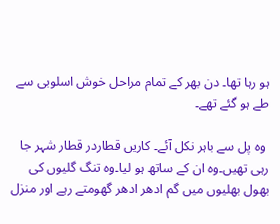ہو رہا تھا۔ دن بھر کے تمام مراحل خوش اسلوبی سے طے ہو گئے تھے۔

 وہ پل سے باہر نکل آئے۔ کاریں قطاردر قطار شہر جا رہی تھیں۔وہ ان کے ساتھ ہو لیا۔وہ تنگ گلیوں کی بھول بھلیوں میں گم ادھر ادھر گھومتے رہے اور منزل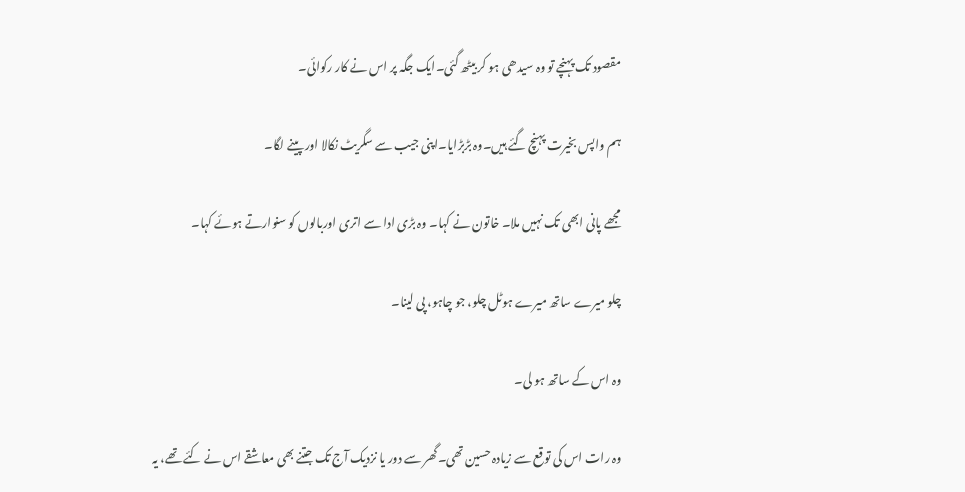مقصود تک پہنچے تو وہ سیدھی ہو کر بیٹھ گئی۔ایک جگہ پر اس نے کار رکوائی۔

ہم واپس بخیرت پہنچ گئے ہیں۔وہ بڑبڑایا۔اپنی جیب سے سگریٹ نکالا اور پینے لگا۔

مجھے پانی ابھی تک نہیں ملا۔ خاتون نے کہا۔ وہ بڑی ادا سے اتری اوربالوں کو سنوارتے ہوئے کہا۔

چلو میرے ساتھ میرے ہوٹل چلو، جو چاہو، پی لینا۔

وہ اس کے ساتھ ہو لی۔

وہ رات اس کی توقع سے زیادہ حسین تھی۔گھر سے دور یا نزدیک آج تک جتنے بھی معاشقے اس نے کئے تھے، یہ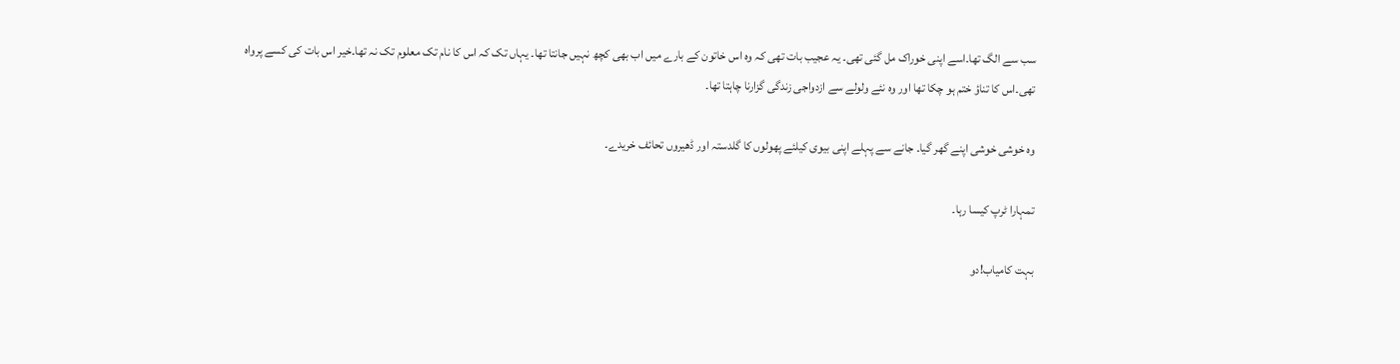سب سے الگ تھا۔اسے اپنی خوراک مل گئی تھی۔ یہ عجیب بات تھی کہ وہ اس خاتون کے بارے میں اب بھی کچھ نہیں جانتا تھا۔ یہاں تک کہ اس کا نام تک معلوم تک نہ تھا۔خیر اس بات کی کسے پرواہ تھی۔اس کا تناؤ ختم ہو چکا تھا اور وہ نئے ولولے سے ازدواجی زندگی گزارنا چاہتا تھا۔

وہ خوشی خوشی اپنے گھر گیا۔ جانے سے پہلے اپنی بیوی کیلئے پھولوں کا گلدستہ اور ڈھیروں تحائف خریدے۔

تمہارا ٹرپ کیسا رہا۔

بہت کامیاب!دو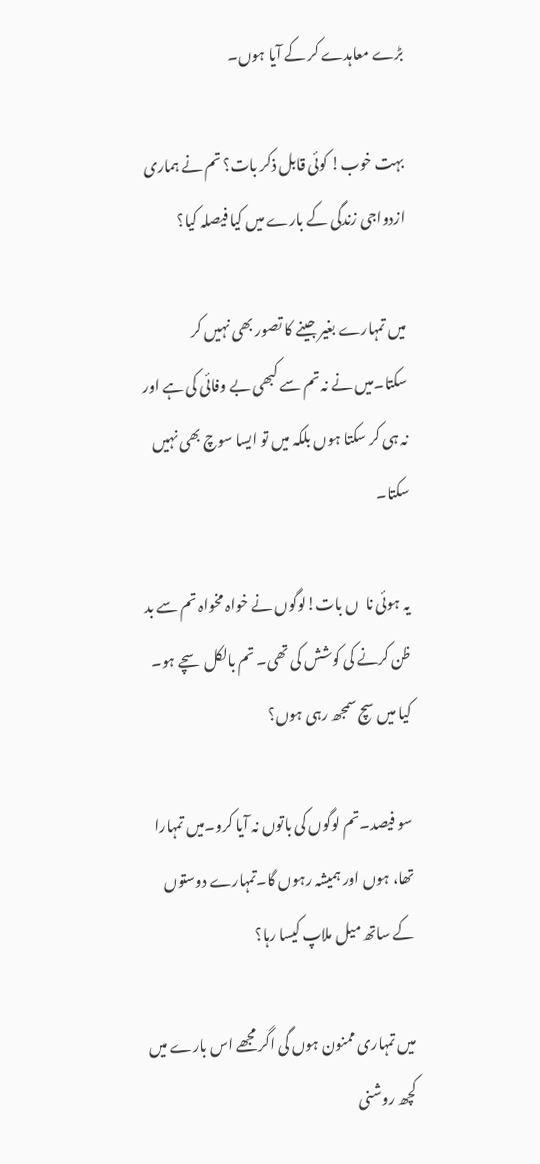بڑے معاہدے کر کے آیا ہوں۔

بہت خوب! کوئی قابل ذکر بات؟ تم نے ہماری ازدواجی زندگی کے بارے میں کیا فیصلہ کیا؟

میں تمہارے بغیر جینے کا تصور بھی نہیں کر سکتا۔میں نے نہ تم سے کبھی بے وفائی کی ہے اور نہ ہی کر سکتا ہوں بلکہ میں تو ایسا سوچ بھی نہیں سکتا۔

یہ ہوئی نا  ں بات!لوگوں نے خواہ مخواہ تم سے بد ظن کرنے کی کوشش کی تھی۔ تم بالکل سچے ہو۔ کیا میں سچ سمجھ رہی ہوں؟

سو فیصد۔تم لوگوں کی باتوں نہ آیا کرو۔میں تمہارا تھا، ہوں اور ہمیشہ رہوں گا۔تمہارے دوستوں کے ساتھ میل ملاپ کیسا رہا؟

میں تمہاری ممنون ہوں گی اگر مجھے اس بارے میں کچھ روشنی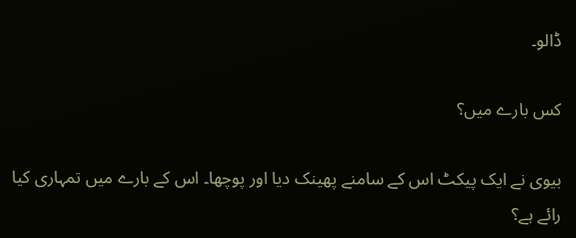ڈالو۔

کس بارے میں؟

بیوی نے ایک پیکٹ اس کے سامنے پھینک دیا اور پوچھا۔ اس کے بارے میں تمہاری کیا رائے ہے؟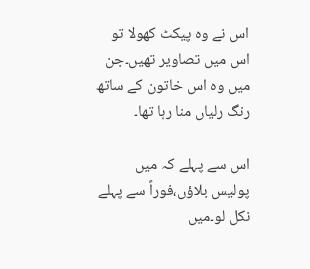اس نے وہ پیکٹ کھولا تو اس میں تصاویر تھیں۔جن میں وہ اس خاتون کے ساتھ رنگ رلیاں منا رہا تھا۔

اس سے پہلے کہ میں پولیس بلاؤں،فوراً سے پہلے نکل لو۔میں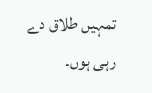تمہیں طلاق دے  رہی ہوں۔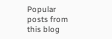Popular posts from this blog